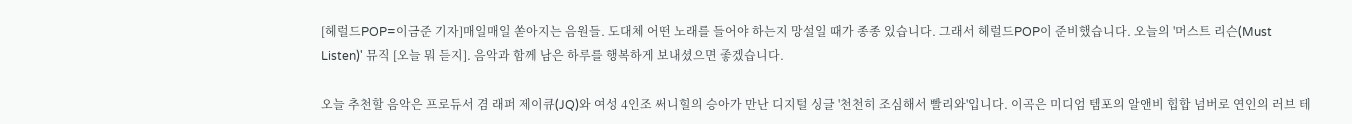[헤럴드POP=이금준 기자]매일매일 쏟아지는 음원들. 도대체 어떤 노래를 들어야 하는지 망설일 때가 종종 있습니다. 그래서 헤럴드POP이 준비했습니다. 오늘의 '머스트 리슨(Must Listen)' 뮤직 [오늘 뭐 듣지]. 음악과 함께 남은 하루를 행복하게 보내셨으면 좋겠습니다.

오늘 추천할 음악은 프로듀서 겸 래퍼 제이큐(JQ)와 여성 4인조 써니힐의 승아가 만난 디지털 싱글 '천천히 조심해서 빨리와'입니다. 이곡은 미디엄 템포의 알앤비 힙합 넘버로 연인의 러브 테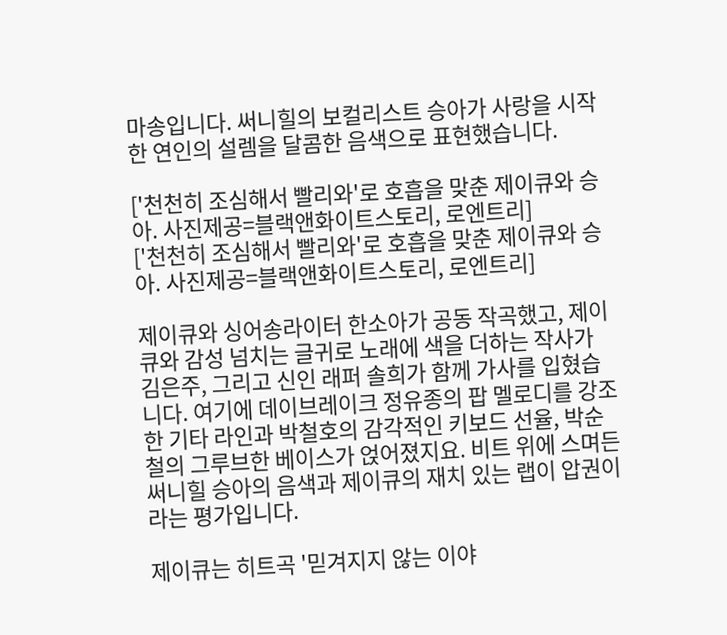마송입니다. 써니힐의 보컬리스트 승아가 사랑을 시작한 연인의 설렘을 달콤한 음색으로 표현했습니다.

['천천히 조심해서 빨리와'로 호흡을 맞춘 제이큐와 승아. 사진제공=블랙앤화이트스토리, 로엔트리]
['천천히 조심해서 빨리와'로 호흡을 맞춘 제이큐와 승아. 사진제공=블랙앤화이트스토리, 로엔트리]

제이큐와 싱어송라이터 한소아가 공동 작곡했고, 제이큐와 감성 넘치는 글귀로 노래에 색을 더하는 작사가 김은주, 그리고 신인 래퍼 솔희가 함께 가사를 입혔습니다. 여기에 데이브레이크 정유종의 팝 멜로디를 강조한 기타 라인과 박철호의 감각적인 키보드 선율, 박순철의 그루브한 베이스가 얹어졌지요. 비트 위에 스며든 써니힐 승아의 음색과 제이큐의 재치 있는 랩이 압권이라는 평가입니다.

제이큐는 히트곡 '믿겨지지 않는 이야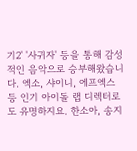기2' '사귀자' 등을 통해 감성적인 음악으로 승부해왔습니다. 엑소, 샤이니, 에프엑스 등 인기 아이돌 랩 디렉터로도 유명하지요. 한소아, 송지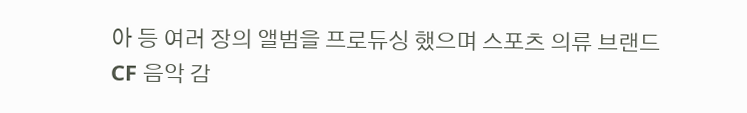아 등 여러 장의 앨범을 프로듀싱 했으며 스포츠 의류 브랜드 CF 음악 감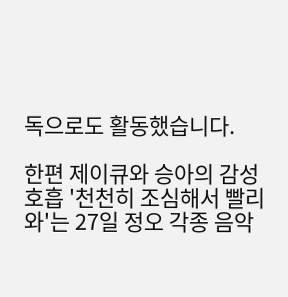독으로도 활동했습니다.

한편 제이큐와 승아의 감성호흡 '천천히 조심해서 빨리와'는 27일 정오 각종 음악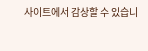사이트에서 감상할 수 있습니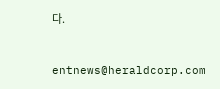다.


entnews@heraldcorp.com